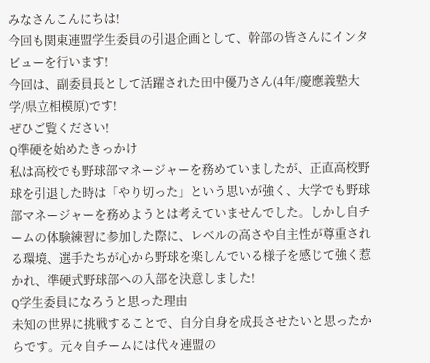みなさんこんにちは!
今回も関東連盟学生委員の引退企画として、幹部の皆さんにインタビューを行います!
今回は、副委員長として活躍された田中優乃さん(4年/慶應義塾大学/県立相模原)です!
ぜひご覧ください!
Q準硬を始めたきっかけ
私は高校でも野球部マネージャーを務めていましたが、正直高校野球を引退した時は「やり切った」という思いが強く、大学でも野球部マネージャーを務めようとは考えていませんでした。しかし自チームの体験練習に参加した際に、レベルの高さや自主性が尊重される環境、選手たちが心から野球を楽しんでいる様子を感じて強く惹かれ、準硬式野球部への入部を決意しました!
Q学生委員になろうと思った理由
未知の世界に挑戦することで、自分自身を成長させたいと思ったからです。元々自チームには代々連盟の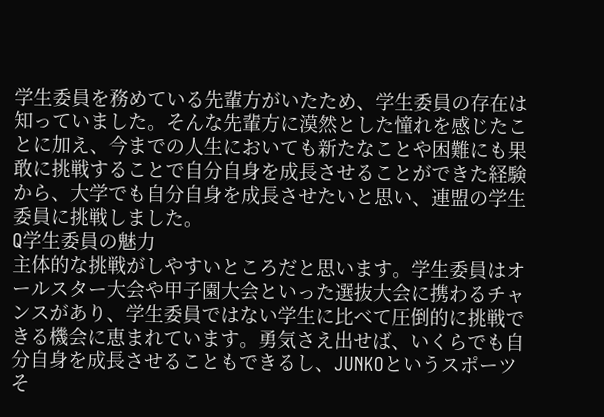学生委員を務めている先輩方がいたため、学生委員の存在は知っていました。そんな先輩方に漠然とした憧れを感じたことに加え、今までの人生においても新たなことや困難にも果敢に挑戦することで自分自身を成長させることができた経験から、大学でも自分自身を成長させたいと思い、連盟の学生委員に挑戦しました。
Q学生委員の魅力
主体的な挑戦がしやすいところだと思います。学生委員はオールスター大会や甲子園大会といった選抜大会に携わるチャンスがあり、学生委員ではない学生に比べて圧倒的に挑戦できる機会に恵まれています。勇気さえ出せば、いくらでも自分自身を成長させることもできるし、JUNKOというスポーツそ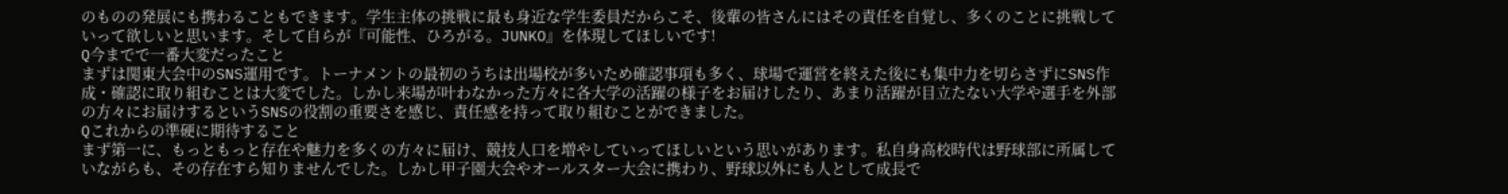のものの発展にも携わることもできます。学生主体の挑戦に最も身近な学生委員だからこそ、後輩の皆さんにはその責任を自覚し、多くのことに挑戦していって欲しいと思います。そして自らが『可能性、ひろがる。JUNKO』を体現してほしいです!
Q今までで一番大変だったこと
まずは関東大会中のSNS運用です。トーナメントの最初のうちは出場校が多いため確認事項も多く、球場で運営を終えた後にも集中力を切らさずにSNS作成・確認に取り組むことは大変でした。しかし来場が叶わなかった方々に各大学の活躍の様子をお届けしたり、あまり活躍が目立たない大学や選手を外部の方々にお届けするというSNSの役割の重要さを感じ、責任感を持って取り組むことができました。
Qこれからの準硬に期待すること
まず第一に、もっともっと存在や魅力を多くの方々に届け、競技人口を増やしていってほしいという思いがあります。私自身高校時代は野球部に所属していながらも、その存在すら知りませんでした。しかし甲子園大会やオールスター大会に携わり、野球以外にも人として成長で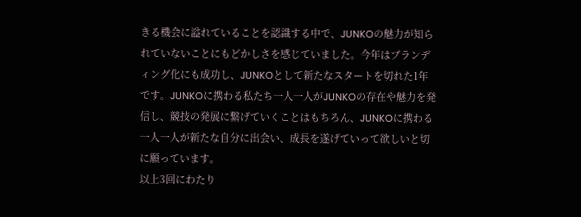きる機会に溢れていることを認識する中で、JUNKOの魅力が知られていないことにもどかしさを感じていました。今年はブランディング化にも成功し、JUNKOとして新たなスタートを切れた1年です。JUNKOに携わる私たち一人一人がJUNKOの存在や魅力を発信し、競技の発展に繋げていくことはもちろん、JUNKOに携わる一人一人が新たな自分に出会い、成長を遂げていって欲しいと切に願っています。
以上3回にわたり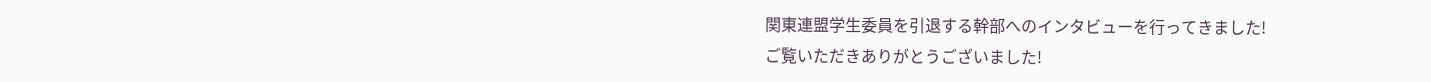関東連盟学生委員を引退する幹部へのインタビューを行ってきました!
ご覧いただきありがとうございました!